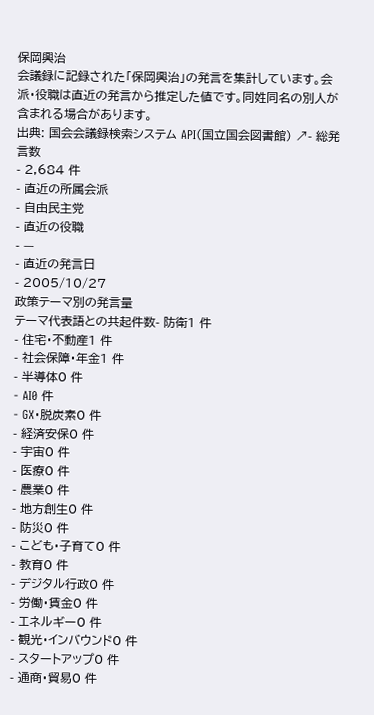保岡興治
会議録に記録された「保岡興治」の発言を集計しています。会派・役職は直近の発言から推定した値です。同姓同名の別人が含まれる場合があります。
出典: 国会会議録検索システム API(国立国会図書館) ↗- 総発言数
- 2,684 件
- 直近の所属会派
- 自由民主党
- 直近の役職
- —
- 直近の発言日
- 2005/10/27
政策テーマ別の発言量
テーマ代表語との共起件数- 防衛1 件
- 住宅・不動産1 件
- 社会保障・年金1 件
- 半導体0 件
- AI0 件
- GX・脱炭素0 件
- 経済安保0 件
- 宇宙0 件
- 医療0 件
- 農業0 件
- 地方創生0 件
- 防災0 件
- こども・子育て0 件
- 教育0 件
- デジタル行政0 件
- 労働・賃金0 件
- エネルギー0 件
- 観光・インバウンド0 件
- スタートアップ0 件
- 通商・貿易0 件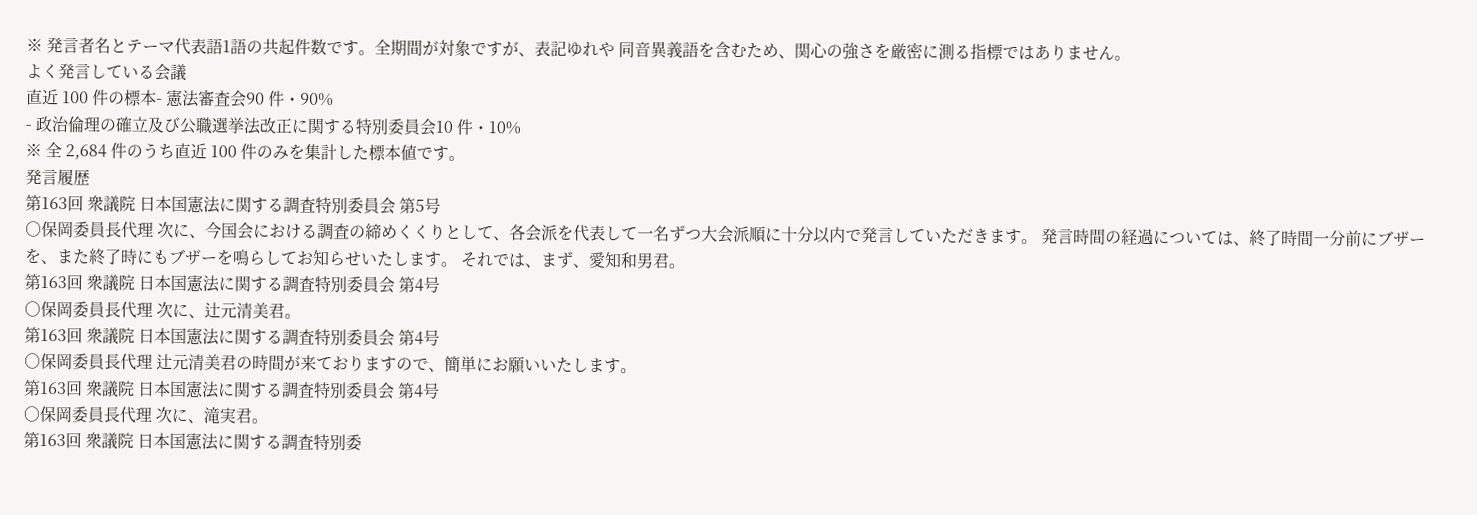※ 発言者名とテーマ代表語1語の共起件数です。全期間が対象ですが、表記ゆれや 同音異義語を含むため、関心の強さを厳密に測る指標ではありません。
よく発言している会議
直近 100 件の標本- 憲法審査会90 件・90%
- 政治倫理の確立及び公職選挙法改正に関する特別委員会10 件・10%
※ 全 2,684 件のうち直近 100 件のみを集計した標本値です。
発言履歴
第163回 衆議院 日本国憲法に関する調査特別委員会 第5号
○保岡委員長代理 次に、今国会における調査の締めくくりとして、各会派を代表して一名ずつ大会派順に十分以内で発言していただきます。 発言時間の経過については、終了時間一分前にブザーを、また終了時にもブザーを鳴らしてお知らせいたします。 それでは、まず、愛知和男君。
第163回 衆議院 日本国憲法に関する調査特別委員会 第4号
○保岡委員長代理 次に、辻元清美君。
第163回 衆議院 日本国憲法に関する調査特別委員会 第4号
○保岡委員長代理 辻元清美君の時間が来ておりますので、簡単にお願いいたします。
第163回 衆議院 日本国憲法に関する調査特別委員会 第4号
○保岡委員長代理 次に、滝実君。
第163回 衆議院 日本国憲法に関する調査特別委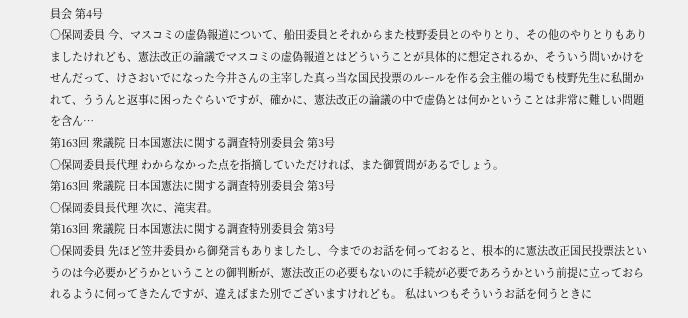員会 第4号
○保岡委員 今、マスコミの虚偽報道について、船田委員とそれからまた枝野委員とのやりとり、その他のやりとりもありましたけれども、憲法改正の論議でマスコミの虚偽報道とはどういうことが具体的に想定されるか、そういう問いかけをせんだって、けさおいでになった今井さんの主宰した真っ当な国民投票のルールを作る会主催の場でも枝野先生に私聞かれて、ううんと返事に困ったぐらいですが、確かに、憲法改正の論議の中で虚偽とは何かということは非常に難しい問題を含ん…
第163回 衆議院 日本国憲法に関する調査特別委員会 第3号
○保岡委員長代理 わからなかった点を指摘していただければ、また御質問があるでしょう。
第163回 衆議院 日本国憲法に関する調査特別委員会 第3号
○保岡委員長代理 次に、滝実君。
第163回 衆議院 日本国憲法に関する調査特別委員会 第3号
○保岡委員 先ほど笠井委員から御発言もありましたし、今までのお話を伺っておると、根本的に憲法改正国民投票法というのは今必要かどうかということの御判断が、憲法改正の必要もないのに手続が必要であろうかという前提に立っておられるように伺ってきたんですが、違えばまた別でございますけれども。 私はいつもそういうお話を伺うときに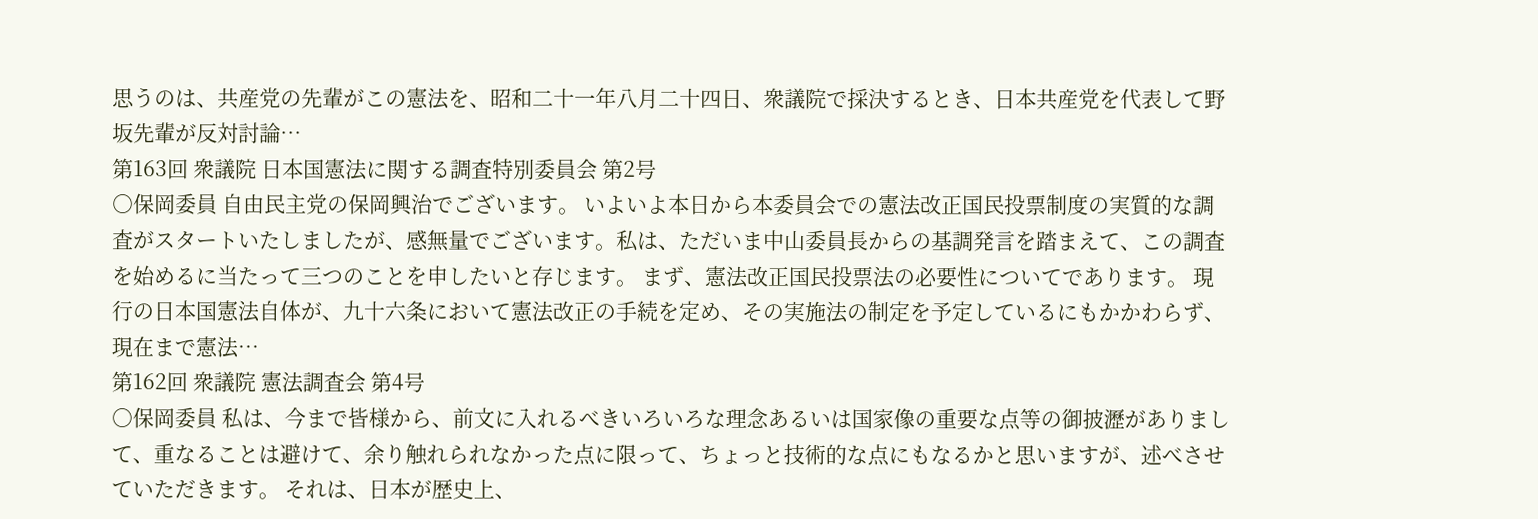思うのは、共産党の先輩がこの憲法を、昭和二十一年八月二十四日、衆議院で採決するとき、日本共産党を代表して野坂先輩が反対討論…
第163回 衆議院 日本国憲法に関する調査特別委員会 第2号
○保岡委員 自由民主党の保岡興治でございます。 いよいよ本日から本委員会での憲法改正国民投票制度の実質的な調査がスタートいたしましたが、感無量でございます。私は、ただいま中山委員長からの基調発言を踏まえて、この調査を始めるに当たって三つのことを申したいと存じます。 まず、憲法改正国民投票法の必要性についてであります。 現行の日本国憲法自体が、九十六条において憲法改正の手続を定め、その実施法の制定を予定しているにもかかわらず、現在まで憲法…
第162回 衆議院 憲法調査会 第4号
○保岡委員 私は、今まで皆様から、前文に入れるべきいろいろな理念あるいは国家像の重要な点等の御披瀝がありまして、重なることは避けて、余り触れられなかった点に限って、ちょっと技術的な点にもなるかと思いますが、述べさせていただきます。 それは、日本が歴史上、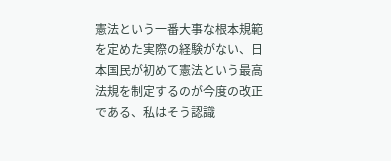憲法という一番大事な根本規範を定めた実際の経験がない、日本国民が初めて憲法という最高法規を制定するのが今度の改正である、私はそう認識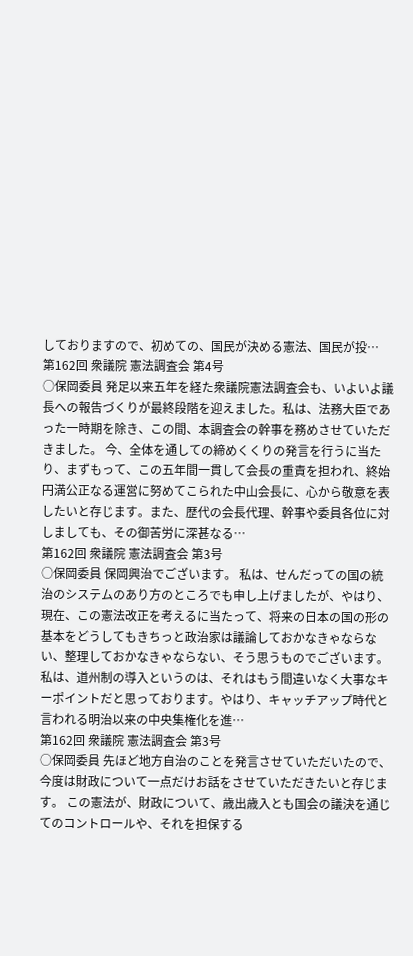しておりますので、初めての、国民が決める憲法、国民が投…
第162回 衆議院 憲法調査会 第4号
○保岡委員 発足以来五年を経た衆議院憲法調査会も、いよいよ議長への報告づくりが最終段階を迎えました。私は、法務大臣であった一時期を除き、この間、本調査会の幹事を務めさせていただきました。 今、全体を通しての締めくくりの発言を行うに当たり、まずもって、この五年間一貫して会長の重責を担われ、終始円満公正なる運営に努めてこられた中山会長に、心から敬意を表したいと存じます。また、歴代の会長代理、幹事や委員各位に対しましても、その御苦労に深甚なる…
第162回 衆議院 憲法調査会 第3号
○保岡委員 保岡興治でございます。 私は、せんだっての国の統治のシステムのあり方のところでも申し上げましたが、やはり、現在、この憲法改正を考えるに当たって、将来の日本の国の形の基本をどうしてもきちっと政治家は議論しておかなきゃならない、整理しておかなきゃならない、そう思うものでございます。 私は、道州制の導入というのは、それはもう間違いなく大事なキーポイントだと思っております。やはり、キャッチアップ時代と言われる明治以来の中央集権化を進…
第162回 衆議院 憲法調査会 第3号
○保岡委員 先ほど地方自治のことを発言させていただいたので、今度は財政について一点だけお話をさせていただきたいと存じます。 この憲法が、財政について、歳出歳入とも国会の議決を通じてのコントロールや、それを担保する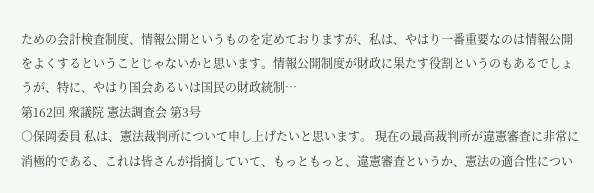ための会計検査制度、情報公開というものを定めておりますが、私は、やはり一番重要なのは情報公開をよくするということじゃないかと思います。情報公開制度が財政に果たす役割というのもあるでしょうが、特に、やはり国会あるいは国民の財政統制…
第162回 衆議院 憲法調査会 第3号
○保岡委員 私は、憲法裁判所について申し上げたいと思います。 現在の最高裁判所が違憲審査に非常に消極的である、これは皆さんが指摘していて、もっともっと、違憲審査というか、憲法の適合性につい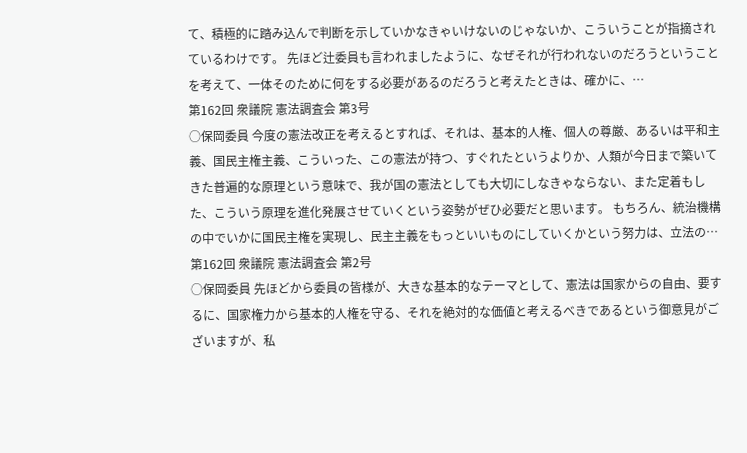て、積極的に踏み込んで判断を示していかなきゃいけないのじゃないか、こういうことが指摘されているわけです。 先ほど辻委員も言われましたように、なぜそれが行われないのだろうということを考えて、一体そのために何をする必要があるのだろうと考えたときは、確かに、…
第162回 衆議院 憲法調査会 第3号
○保岡委員 今度の憲法改正を考えるとすれば、それは、基本的人権、個人の尊厳、あるいは平和主義、国民主権主義、こういった、この憲法が持つ、すぐれたというよりか、人類が今日まで築いてきた普遍的な原理という意味で、我が国の憲法としても大切にしなきゃならない、また定着もした、こういう原理を進化発展させていくという姿勢がぜひ必要だと思います。 もちろん、統治機構の中でいかに国民主権を実現し、民主主義をもっといいものにしていくかという努力は、立法の…
第162回 衆議院 憲法調査会 第2号
○保岡委員 先ほどから委員の皆様が、大きな基本的なテーマとして、憲法は国家からの自由、要するに、国家権力から基本的人権を守る、それを絶対的な価値と考えるべきであるという御意見がございますが、私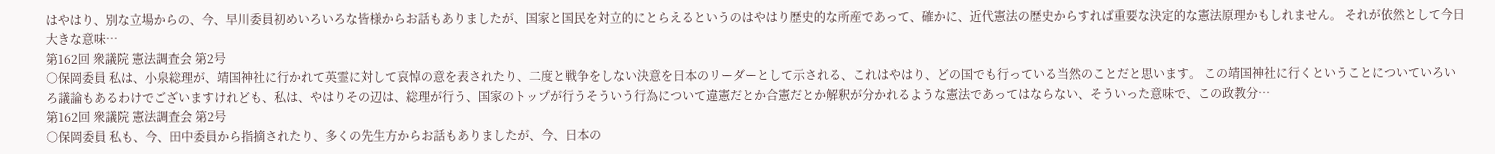はやはり、別な立場からの、今、早川委員初めいろいろな皆様からお話もありましたが、国家と国民を対立的にとらえるというのはやはり歴史的な所産であって、確かに、近代憲法の歴史からすれば重要な決定的な憲法原理かもしれません。 それが依然として今日大きな意味…
第162回 衆議院 憲法調査会 第2号
○保岡委員 私は、小泉総理が、靖国神社に行かれて英霊に対して哀悼の意を表されたり、二度と戦争をしない決意を日本のリーダーとして示される、これはやはり、どの国でも行っている当然のことだと思います。 この靖国神社に行くということについていろいろ議論もあるわけでございますけれども、私は、やはりその辺は、総理が行う、国家のトップが行うそういう行為について違憲だとか合憲だとか解釈が分かれるような憲法であってはならない、そういった意味で、この政教分…
第162回 衆議院 憲法調査会 第2号
○保岡委員 私も、今、田中委員から指摘されたり、多くの先生方からお話もありましたが、今、日本の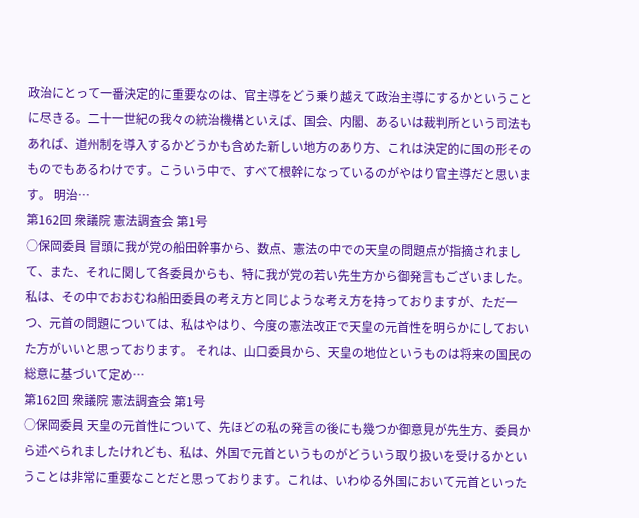政治にとって一番決定的に重要なのは、官主導をどう乗り越えて政治主導にするかということに尽きる。二十一世紀の我々の統治機構といえば、国会、内閣、あるいは裁判所という司法もあれば、道州制を導入するかどうかも含めた新しい地方のあり方、これは決定的に国の形そのものでもあるわけです。こういう中で、すべて根幹になっているのがやはり官主導だと思います。 明治…
第162回 衆議院 憲法調査会 第1号
○保岡委員 冒頭に我が党の船田幹事から、数点、憲法の中での天皇の問題点が指摘されまして、また、それに関して各委員からも、特に我が党の若い先生方から御発言もございました。 私は、その中でおおむね船田委員の考え方と同じような考え方を持っておりますが、ただ一つ、元首の問題については、私はやはり、今度の憲法改正で天皇の元首性を明らかにしておいた方がいいと思っております。 それは、山口委員から、天皇の地位というものは将来の国民の総意に基づいて定め…
第162回 衆議院 憲法調査会 第1号
○保岡委員 天皇の元首性について、先ほどの私の発言の後にも幾つか御意見が先生方、委員から述べられましたけれども、私は、外国で元首というものがどういう取り扱いを受けるかということは非常に重要なことだと思っております。これは、いわゆる外国において元首といった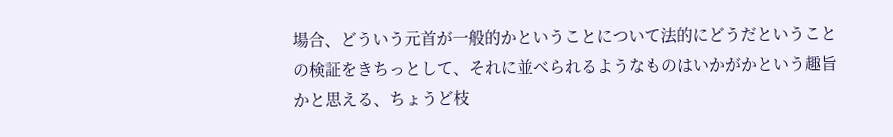場合、どういう元首が一般的かということについて法的にどうだということの検証をきちっとして、それに並べられるようなものはいかがかという趣旨かと思える、ちょうど枝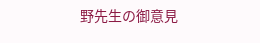野先生の御意見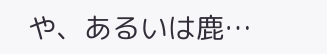や、あるいは鹿…